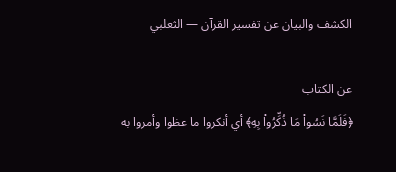الكشف والبيان عن تفسير القرآن — الثعلبي

عن الكتاب
﴿فَلَمَّا نَسُواْ مَا ذُكِّرُواْ بِهِ﴾ أي أنكروا ما عظوا وأمروا به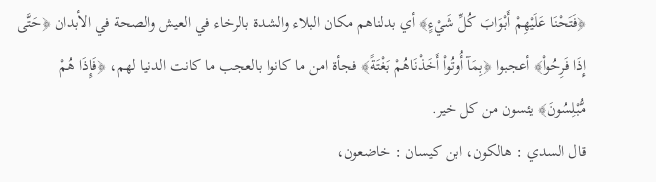﴿فَتَحْنَا عَلَيْهِمْ أَبْوَابَ كُلِّ شَيْءٍ﴾ أي بدلناهم مكان البلاء والشدة بالرخاء في العيش والصحة في الأبدان ﴿حَتَّى إِذَا فَرِحُواْ﴾ أعجبوا ﴿بِمَآ أُوتُواْ أَخَذْنَاهُمْ بَغْتَةً﴾ فجأة امن ما كانوا بالعجب ما كانت الدنيا لهم، ﴿فَإِذَا هُمْ مُّبْلِسُونَ﴾ يئسون من كل خير.
قال السدي : هالكون، ابن كيسان : خاضعون،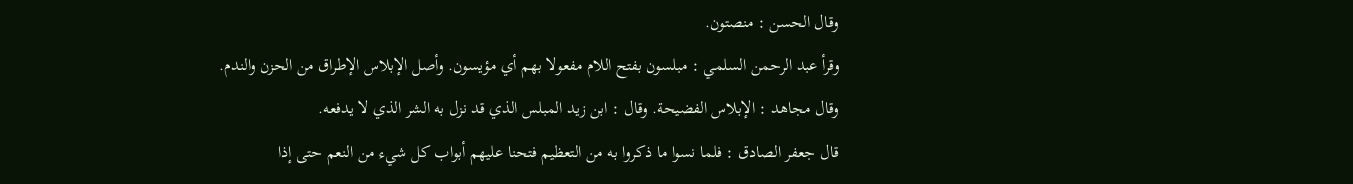وقال الحسن : منصتون.
وقرأ عبد الرحمن السلمي : مبلسون بفتح اللام مفعولا بهم أي مؤيسون. وأصل الإبلاس الإطراق من الحزن والندم.
وقال مجاهد : الإبلاس الفضيحة. وقال : ابن زيد المبلس الذي قد نزل به الشر الذي لا يدفعه.
قال جعفر الصادق : فلما نسوا ما ذكروا به من التعظيم فتحنا عليهم أبواب كل شيء من النعم حتى إذا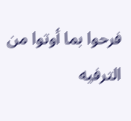فرحوا بما أوتوا من الترفيه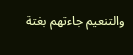والتنعيم جاءتهم بغتة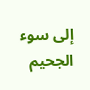إلى سوء الجحيم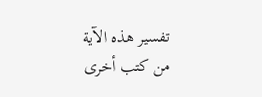تفسير هذه الآية من كتب أخرى